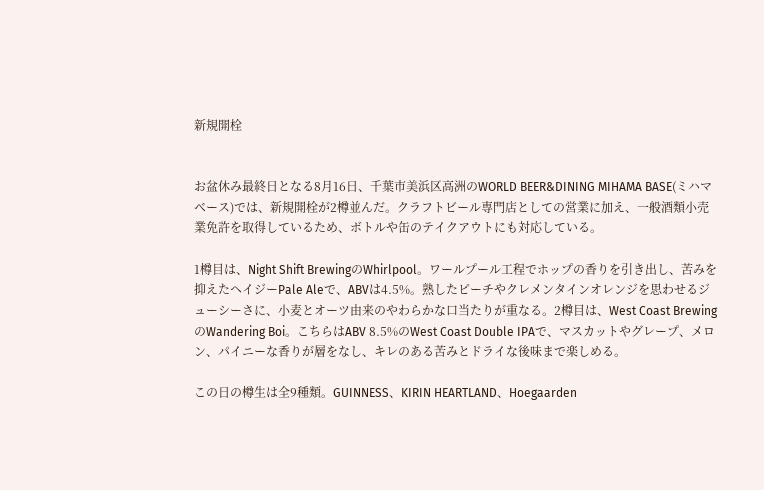新規開栓


お盆休み最終日となる8月16日、千葉市美浜区高洲のWORLD BEER&DINING MIHAMA BASE(ミハマベース)では、新規開栓が2樽並んだ。クラフトビール専門店としての営業に加え、一般酒類小売業免許を取得しているため、ボトルや缶のテイクアウトにも対応している。

1樽目は、Night Shift BrewingのWhirlpool。ワールプール工程でホップの香りを引き出し、苦みを抑えたヘイジーPale Aleで、ABVは4.5%。熟したピーチやクレメンタインオレンジを思わせるジューシーさに、小麦とオーツ由来のやわらかな口当たりが重なる。2樽目は、West Coast BrewingのWandering Boi。こちらはABV 8.5%のWest Coast Double IPAで、マスカットやグレープ、メロン、パイニーな香りが層をなし、キレのある苦みとドライな後味まで楽しめる。

この日の樽生は全9種類。GUINNESS、KIRIN HEARTLAND、Hoegaarden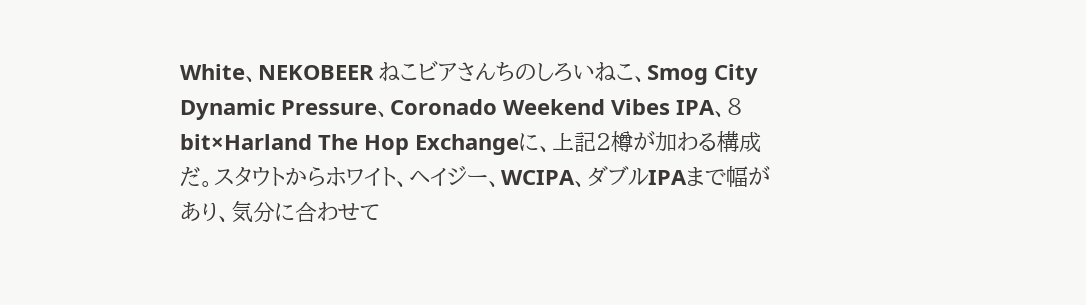White、NEKOBEER ねこビアさんちのしろいねこ、Smog City Dynamic Pressure、Coronado Weekend Vibes IPA、8 bit×Harland The Hop Exchangeに、上記2樽が加わる構成だ。スタウトからホワイト、ヘイジー、WCIPA、ダブルIPAまで幅があり、気分に合わせて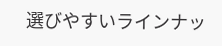選びやすいラインナッ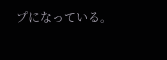プになっている。